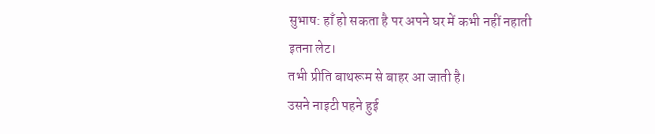सुभाष: हाँ हो सकता है पर अपने घर में कभी नहीं नहाती इतना लेट।
तभी प्रीति बाथरूम से बाहर आ जाती है।
उसने नाइटी पहने हुई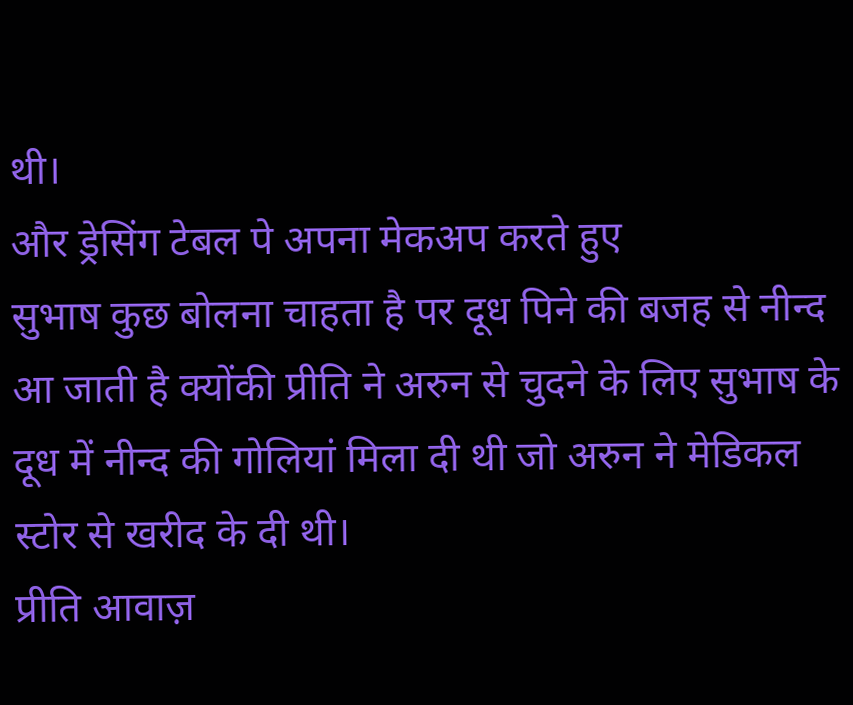थी।
और ड्रेसिंग टेबल पे अपना मेकअप करते हुए
सुभाष कुछ बोलना चाहता है पर दूध पिने की बजह से नीन्द आ जाती है क्योंकी प्रीति ने अरुन से चुदने के लिए सुभाष के दूध में नीन्द की गोलियां मिला दी थी जो अरुन ने मेडिकल स्टोर से खरीद के दी थी।
प्रीति आवाज़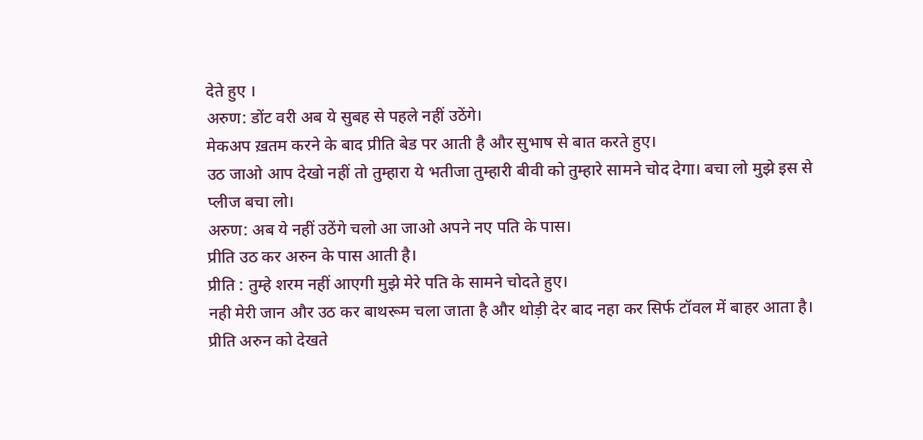देते हुए ।
अरुण: डोंट वरी अब ये सुबह से पहले नहीं उठेंगे।
मेकअप ख़तम करने के बाद प्रीति बेड पर आती है और सुभाष से बात करते हुए।
उठ जाओ आप देखो नहीं तो तुम्हारा ये भतीजा तुम्हारी बीवी को तुम्हारे सामने चोद देगा। बचा लो मुझे इस से
प्लीज बचा लो।
अरुण: अब ये नहीं उठेंगे चलो आ जाओ अपने नए पति के पास।
प्रीति उठ कर अरुन के पास आती है।
प्रीति : तुम्हे शरम नहीं आएगी मुझे मेरे पति के सामने चोदते हुए।
नही मेरी जान और उठ कर बाथरूम चला जाता है और थोड़ी देर बाद नहा कर सिर्फ टॉवल में बाहर आता है।
प्रीति अरुन को देखते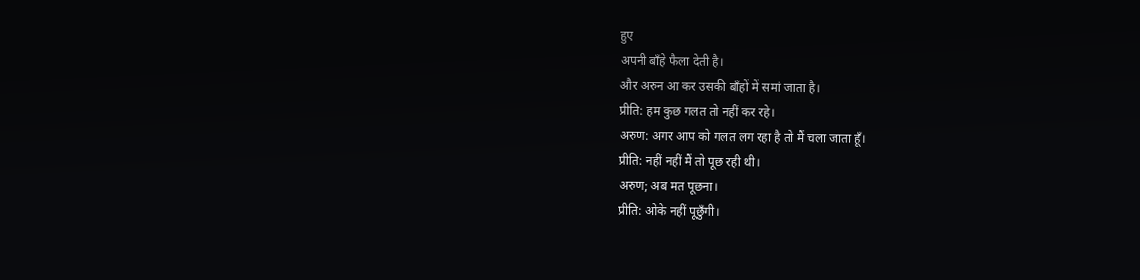हुए
अपनी बाँहे फैला देती है।
और अरुन आ कर उसकी बाँहों में समां जाता है।
प्रीति: हम कुछ गलत तो नहीं कर रहे।
अरुण: अगर आप को गलत लग रहा है तो मैं चला जाता हूँ।
प्रीति: नहीं नहीं मैं तो पूछ रही थी।
अरुण; अब मत पूछना।
प्रीति: ओके नहीं पूछुँगी।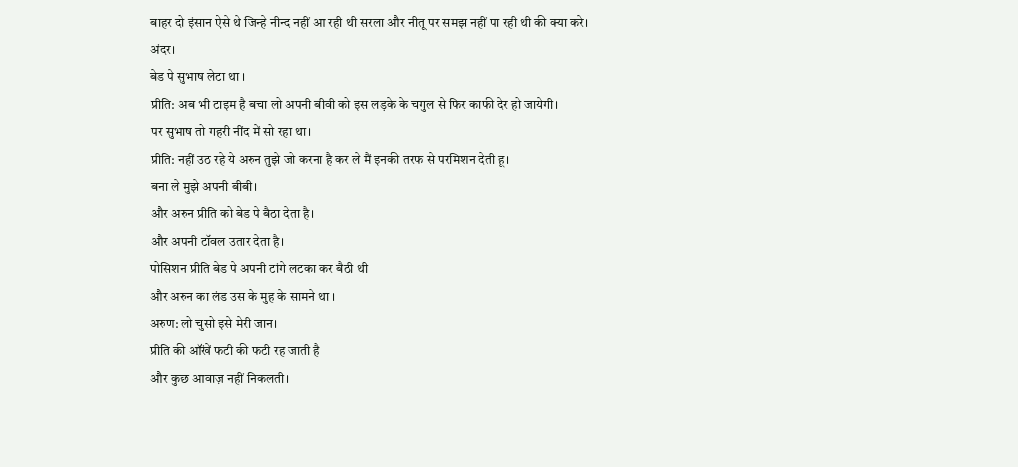बाहर दो इंसान ऐसे थे जिन्हे नीन्द नहीं आ रही थी सरला और नीतू पर समझ नहीं पा रही थी की क्या करे।
अंदर।
बेड पे सुभाष लेटा था ।
प्रीति: अब भी टाइम है बचा लो अपनी बीवी को इस लड़के के चगुल से फिर काफी देर हो जायेगी।
पर सुभाष तो गहरी नींद में सो रहा था।
प्रीति: नहीं उठ रहे ये अरुन तुझे जो करना है कर ले मैं इनकी तरफ से परमिशन देती हू।
बना ले मुझे अपनी बीबी।
और अरुन प्रीति को बेड पे बैठा देता है।
और अपनी टॉवल उतार देता है।
पोसिशन प्रीति बेड पे अपनी टांगे लटका कर बैठी थी
और अरुन का लंड उस के मुह के सामने था ।
अरुण: लो चुसो इसे मेरी जान।
प्रीति की ऑंखें फटी की फटी रह जाती है
और कुछ आवाज़ नहीं निकलती।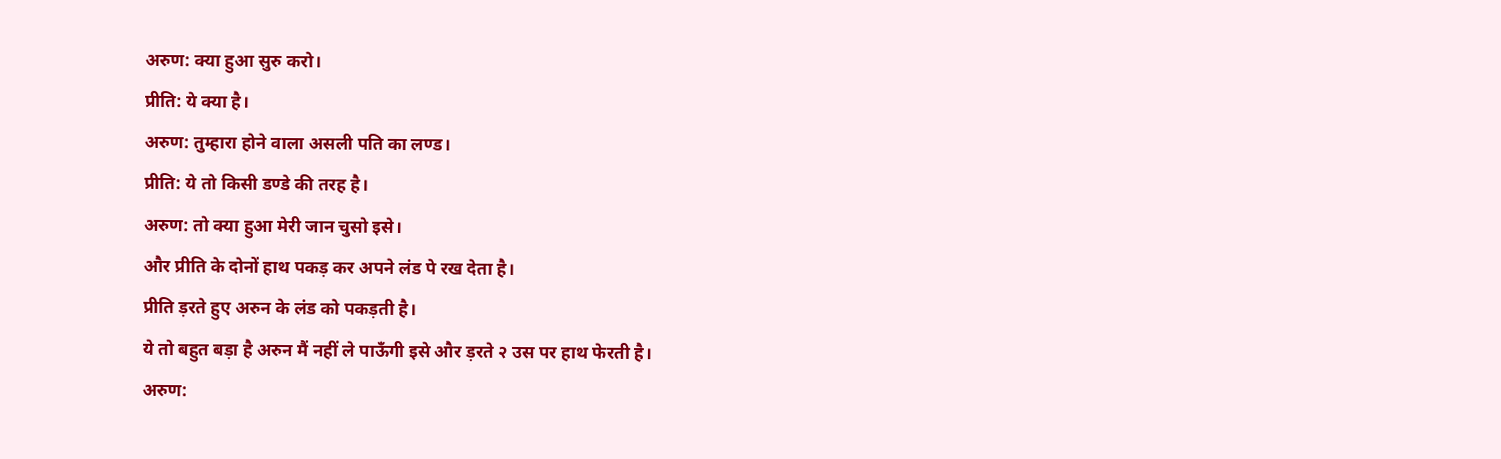अरुण: क्या हुआ सुरु करो।
प्रीति: ये क्या है।
अरुण: तुम्हारा होने वाला असली पति का लण्ड।
प्रीति: ये तो किसी डण्डे की तरह है।
अरुण: तो क्या हुआ मेरी जान चुसो इसे।
और प्रीति के दोनों हाथ पकड़ कर अपने लंड पे रख देता है।
प्रीति ड़रते हुए अरुन के लंड को पकड़ती है।
ये तो बहुत बड़ा है अरुन मैं नहीं ले पाऊँगी इसे और ड़रते २ उस पर हाथ फेरती है।
अरुण: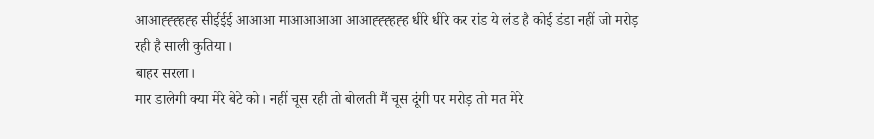आआह्ह्ह्हह्ह सीईईई आआआ माआआआआ आआह्ह्ह्हह्ह धीरे धीरे कर रांड ये लंड है कोई डंडा नहीं जो मरोड़ रही है साली कुतिया।
बाहर सरला।
मार डालेगी क्या मेरे बेटे को। नहीं चूस रही तो बोलती मैं चूस दूंगी पर मरोड़ तो मत मेरे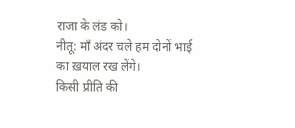राजा के लंड को।
नीतू: माँ अंदर चले हम दोनों भाई का ख़याल रख लेंगे।
किसी प्रीति की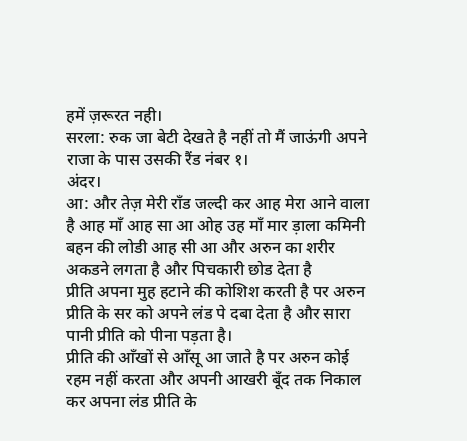हमें ज़रूरत नही।
सरला: रुक जा बेटी देखते है नहीं तो मैं जाऊंगी अपने राजा के पास उसकी रैंड नंबर १।
अंदर।
आ: और तेज़ मेरी राँड जल्दी कर आह मेरा आने वाला है आह माँ आह सा आ ओह उह माँ मार ड़ाला कमिनी बहन की लोडी आह सी आ और अरुन का शरीर अकडने लगता है और पिचकारी छोड देता है
प्रीति अपना मुह हटाने की कोशिश करती है पर अरुन प्रीति के सर को अपने लंड पे दबा देता है और सारा पानी प्रीति को पीना पड़ता है।
प्रीति की ऑंखों से ऑंसू आ जाते है पर अरुन कोई रहम नहीं करता और अपनी आखरी बूँद तक निकाल कर अपना लंड प्रीति के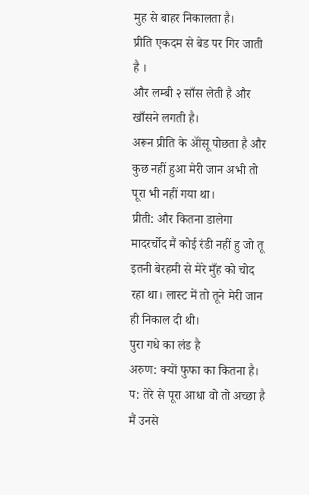मुह से बाहर निकालता है।
प्रीति एकदम से बेड पर गिर जाती है ।
और लम्बी २ साँस लेती है और खाँसने लगती है।
अरून प्रीति के ऑंसू पोछता है और
कुछ नहीं हुआ मेरी जान अभी तो पूरा भी नहीं गया था।
प्रीती: और कितना डालेगा मादरर्चोद मैं कोई रंडी नहीं हु जो तू इतनी बेरहमी से मेरे मुँह को चोद रहा था। लास्ट में तो तूने मेरी जान ही निकाल दी थी।
पुरा गधे का लंड है
अरुण: क्यों फुफा का कितना है।
प: तेरे से पूरा आधा वो तो अच्छा है मैं उनसे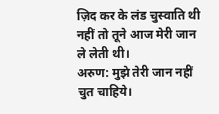ज़िद कर के लंड चुस्वाति थी नहीं तो तूने आज मेरी जान ले लेती थी।
अरुण: मुझे तेरी जान नहीं चुत चाहिये।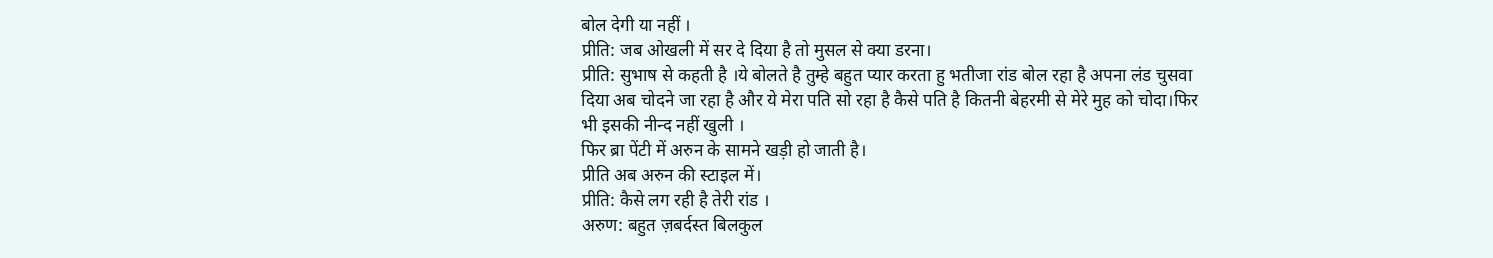बोल देगी या नहीं ।
प्रीति: जब ओखली में सर दे दिया है तो मुसल से क्या डरना।
प्रीति: सुभाष से कहती है ।ये बोलते है तुम्हे बहुत प्यार करता हु भतीजा रांड बोल रहा है अपना लंड चुसवा दिया अब चोदने जा रहा है और ये मेरा पति सो रहा है कैसे पति है कितनी बेहरमी से मेरे मुह को चोदा।फिर भी इसकी नीन्द नहीं खुली ।
फिर ब्रा पेंटी में अरुन के सामने खड़ी हो जाती है।
प्रीति अब अरुन की स्टाइल में।
प्रीति: कैसे लग रही है तेरी रांड ।
अरुण: बहुत ज़बर्दस्त बिलकुल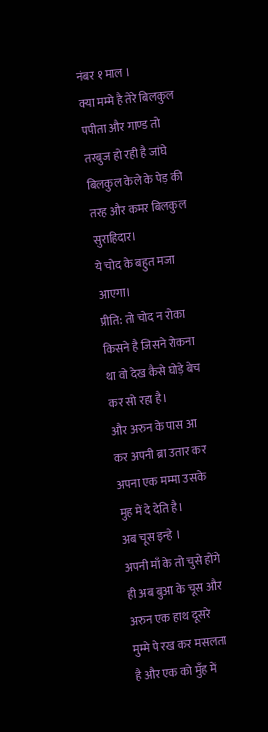नंबर १ माल ।
क्या मम्मे है तेरे बिलकुल पपीता और गाण्ड तो तरबुज हो रही है जांघे बिलकुल केले के पेड़ की तरह और कमर बिलकुल सुराहिदार।
ये चोद के बहुत मजा आएगा।
प्रीति: तो चोद न रोका किसने है जिसने रोकना था वो देख कैसे घोड़े बेच कर सो रहा है।
और अरुन के पास आ कर अपनी ब्रा उतार कर अपना एक मम्मा उसके मुह में दे देति है।
अब चूस इन्हे ।
अपनी माँ के तो चुसे होंगे ही अब बुआ के चूस और अरुन एक हाथ दूसरे मुम्मे पे रख कर मसलता है और एक को मुँह में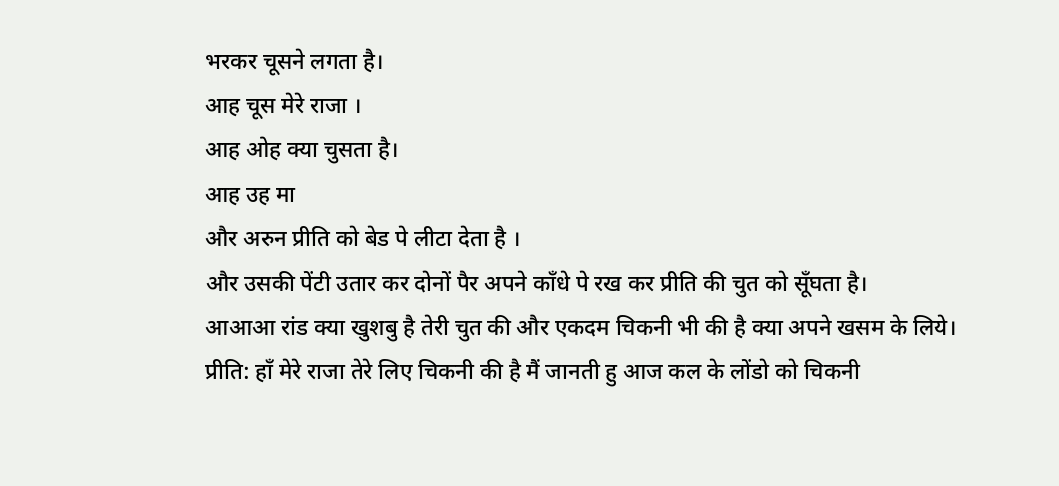भरकर चूसने लगता है।
आह चूस मेरे राजा ।
आह ओह क्या चुसता है।
आह उह मा
और अरुन प्रीति को बेड पे लीटा देता है ।
और उसकी पेंटी उतार कर दोनों पैर अपने काँधे पे रख कर प्रीति की चुत को सूँघता है।
आआआ रांड क्या खुशबु है तेरी चुत की और एकदम चिकनी भी की है क्या अपने खसम के लिये।
प्रीति: हाँ मेरे राजा तेरे लिए चिकनी की है मैं जानती हु आज कल के लोंडो को चिकनी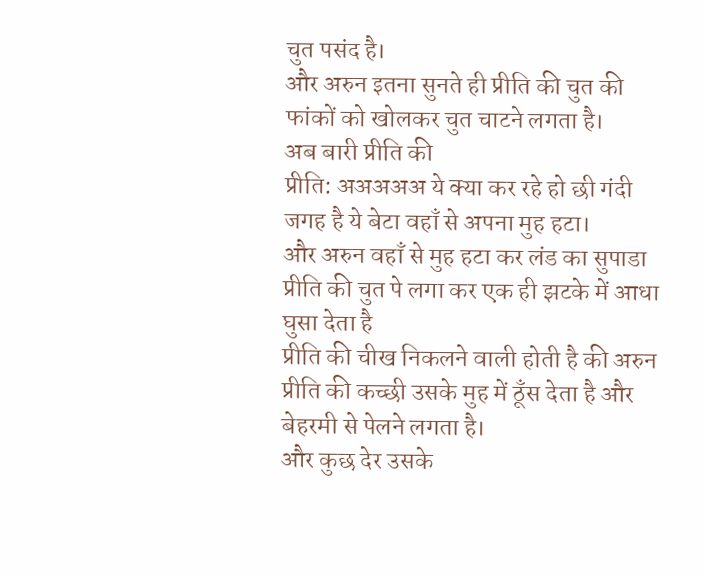चुत पसंद है।
और अरुन इतना सुनते ही प्रीति की चुत की फांकों को खोलकर चुत चाटने लगता है।
अब बारी प्रीति की
प्रीति: अअअअअ ये क्या कर रहे हो छी गंदी जगह है ये बेटा वहाँ से अपना मुह हटा।
और अरुन वहाँ से मुह हटा कर लंड का सुपाडा प्रीति की चुत पे लगा कर एक ही झटके में आधा घुसा देता है
प्रीति की चीख निकलने वाली होती है की अरुन प्रीति की कच्छी उसके मुह में ठूँस देता है और बेहरमी से पेलने लगता है।
और कुछ देर उसके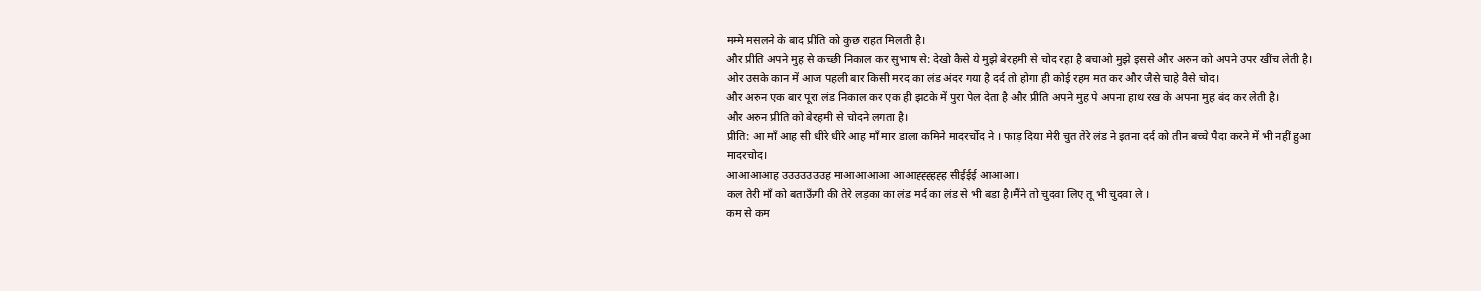मम्मे मसलने के बाद प्रीति को कुछ राहत मिलती है।
और प्रीति अपने मुह से कच्छी निकाल कर सुभाष से: देखो कैसे ये मुझे बेरहमी से चोद रहा है बचाओ मुझे इससे और अरुन को अपने उपर खींच लेती है।
ओर उसके कान में आज पहली बार किसी मरद का लंड अंदर गया है दर्द तो होगा ही कोई रहम मत कर और जैसे चाहे वैसे चोद।
और अरुन एक बार पूरा लंड निकाल कर एक ही झटके में पुरा पेल देता है और प्रीति अपने मुह पे अपना हाथ रख के अपना मुह बंद कर लेती है।
और अरुन प्रीति को बेरहमी से चोदने लगता है।
प्रीति: आ माँ आह सी धीरे धीरे आह माँ मार डाला कमिने मादरर्चोद ने । फाड़ दिया मेरी चुत तेरे लंड ने इतना दर्द को तीन बच्चे पैदा करने में भी नहीं हुआ
मादरचोद।
आआआआह उउउउउउउह माआआआआ आआह्ह्ह्हह्ह सीईईई आआआ।
कल तेरी माँ को बताऊँगी की तेरे लड़का का लंड मर्द का लंड से भी बडा है।मैंने तो चुदवा लिए तू भी चुदवा ले ।
कम से कम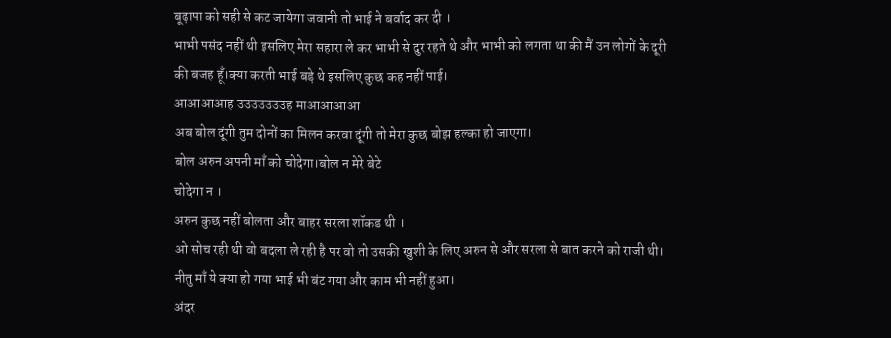बूढ़ापा को सही से कट जायेगा जवानी तो भाई ने बर्वाद कर दी ।
भाभी पसंद नहीं थी इसलिए मेरा सहारा ले कर भाभी से दुर रहते थे और भाभी को लगता था की मैं उन लोगों के दूरी की बजह हूँ।क्या करती भाई बड़े थे इसलिए कुछ कह नहीं पाई।
आआआआह उउउउउउउह माआआआआ
अब बोल दूंगी तुम दोनों का मिलन करवा दूंगी तो मेरा कुछ बोझ हल्का हो जाएगा।
बोल अरुन अपनी माँ को चोदेगा।बोल न मेरे बेटे
चोदेगा न ।
अरुन कुछ नहीं बोलता और बाहर सरला शॉकड थी ।
ओ सोच रही थी वो बदला ले रही है पर वो तो उसकी खुशी के लिए अरुन से और सरला से बात करने को राजी थी।
नीतु माँ ये क्या हो गया भाई भी बंट गया और काम भी नहीं हुआ।
अंदर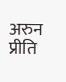अरुन प्रीति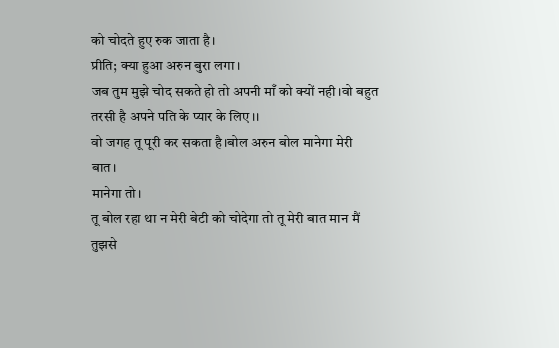को चोदते हुए रुक जाता है।
प्रीति; क्या हुआ अरुन बुरा लगा।
जब तुम मुझे चोद सकते हो तो अपनी माँ को क्यों नही।वो बहुत तरसी है अपने पति के प्यार के लिए ।।
वो जगह तू पूरी कर सकता है।बोल अरुन बोल मानेगा मेरी बात।
मानेगा तो।
तू बोल रहा था न मेरी बेटी को चोदेगा तो तू मेरी बात मान मैं तुझसे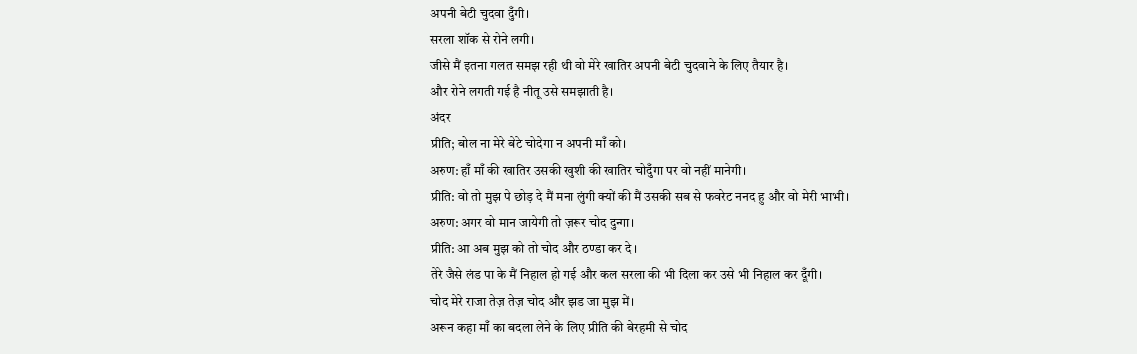अपनी बेटी चुदवा दुँगी।
सरला शॉक से रोने लगी।
जीसे मैं इतना गलत समझ रही थी वो मेरे खातिर अपनी बेटी चुदवाने के लिए तैयार है।
और रोने लगती गई है नीतू उसे समझाती है।
अंदर
प्रीति; बोल ना मेरे बेटे चोदेगा न अपनी माँ को।
अरुण: हाँ माँ की खातिर उसकी खुशी की खातिर चोदुँगा पर वो नहीं मानेगी।
प्रीति: वो तो मुझ पे छोड़ दे मैं मना लुंगी क्यों की मैं उसकी सब से फवरेट ननद हु और वो मेरी भाभी।
अरुण: अगर वो मान जायेगी तो ज़रूर चोद दुन्गा।
प्रीति: आ अब मुझ को तो चोद और ठण्डा कर दे ।
तेरे जैसे लंड पा के मैं निहाल हो गई और कल सरला की भी दिला कर उसे भी निहाल कर दूँगी।
चोद मेरे राजा तेज़ तेज़ चोद और झड जा मुझ में।
अरून कहा माँ का बदला लेने के लिए प्रीति की बेरहमी से चोद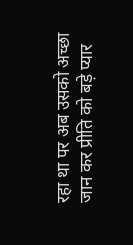रहा था पर अब उसको अच्छा जान कर प्रीति को बड़े प्यार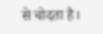से चोदता है।